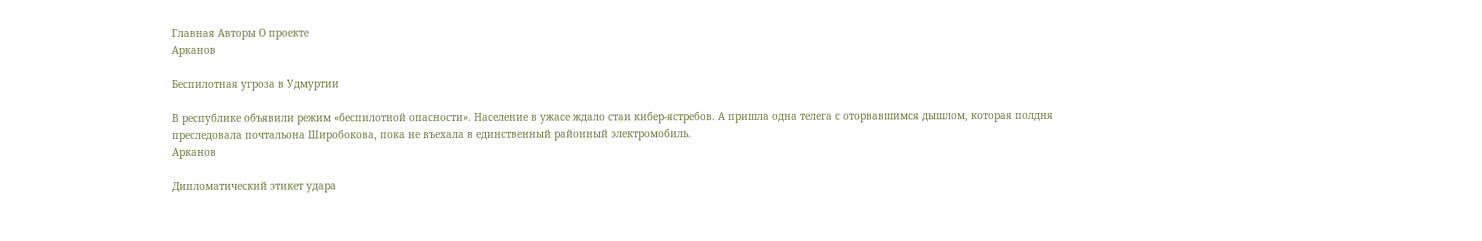Главная Авторы О проекте
Арканов

Беспилотная угроза в Удмуртии

В республике объявили режим «беспилотной опасности». Население в ужасе ждало стаи кибер-ястребов. А пришла одна телега с оторвавшимся дышлом, которая полдня преследовала почтальона Широбокова, пока не въехала в единственный районный электромобиль.
Арканов

Дипломатический этикет удара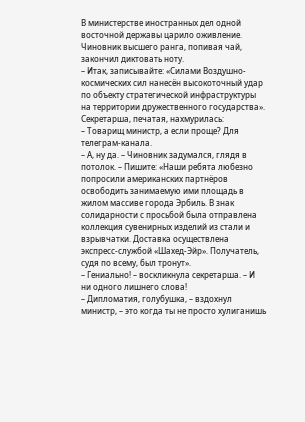В министерстве иностранных дел одной восточной державы царило оживление. Чиновник высшего ранга, попивая чай, закончил диктовать ноту.
– Итак, записывайте: «Силами Воздушно-космических сил нанесён высокоточный удар по объекту стратегической инфраструктуры на территории дружественного государства».
Секретарша, печатая, нахмурилась:
– Товарищ министр, а если проще? Для телеграм-канала.
– А, ну да. – Чиновник задумался, глядя в потолок. – Пишите: «Наши ребята любезно попросили американских партнёров освободить занимаемую ими площадь в жилом массиве города Эрбиль. В знак солидарности с просьбой была отправлена коллекция сувенирных изделий из стали и взрывчатки. Доставка осуществлена экспресс-службой «Шахед-Эйр». Получатель, судя по всему, был тронут».
– Гениально! – воскликнула секретарша. – И ни одного лишнего слова!
– Дипломатия, голубушка, – вздохнул министр, – это когда ты не просто хулиганишь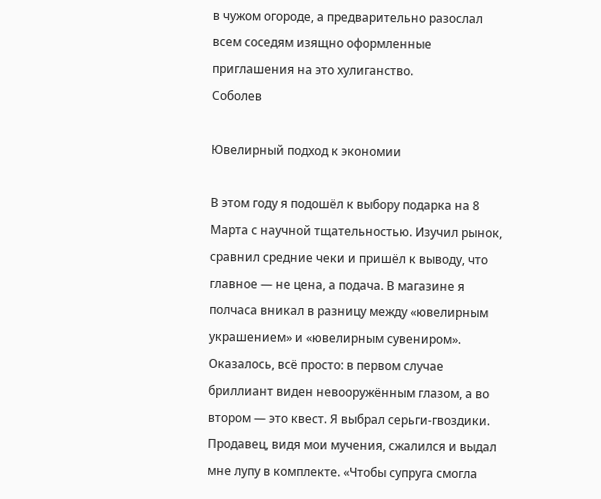в чужом огороде, а предварительно разослал всем соседям изящно оформленные приглашения на это хулиганство.
Соболев

Ювелирный подход к экономии

В этом году я подошёл к выбору подарка на 8 Марта с научной тщательностью. Изучил рынок, сравнил средние чеки и пришёл к выводу, что главное — не цена, а подача. В магазине я полчаса вникал в разницу между «ювелирным украшением» и «ювелирным сувениром». Оказалось, всё просто: в первом случае бриллиант виден невооружённым глазом, а во втором — это квест. Я выбрал серьги-гвоздики. Продавец, видя мои мучения, сжалился и выдал мне лупу в комплекте. «Чтобы супруга смогла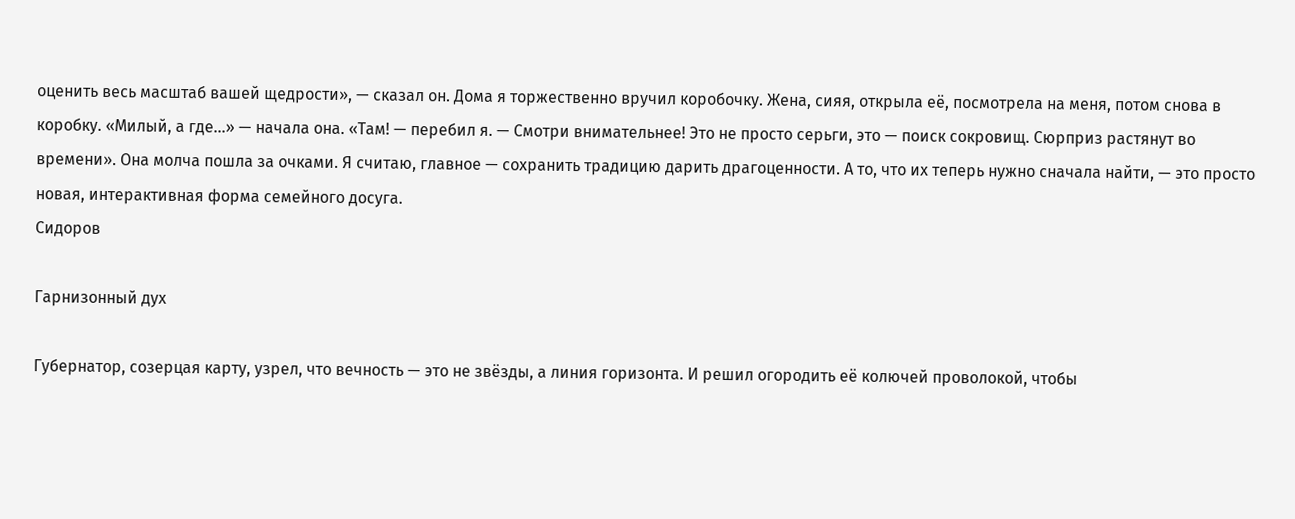оценить весь масштаб вашей щедрости», — сказал он. Дома я торжественно вручил коробочку. Жена, сияя, открыла её, посмотрела на меня, потом снова в коробку. «Милый, а где...» — начала она. «Там! — перебил я. — Смотри внимательнее! Это не просто серьги, это — поиск сокровищ. Сюрприз растянут во времени». Она молча пошла за очками. Я считаю, главное — сохранить традицию дарить драгоценности. А то, что их теперь нужно сначала найти, — это просто новая, интерактивная форма семейного досуга.
Сидоров

Гарнизонный дух

Губернатор, созерцая карту, узрел, что вечность — это не звёзды, а линия горизонта. И решил огородить её колючей проволокой, чтобы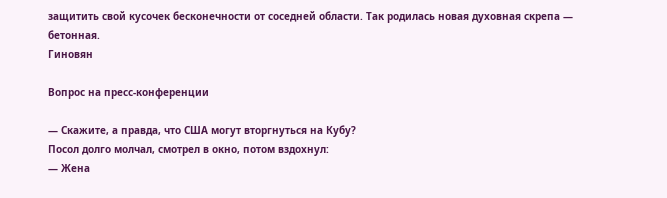защитить свой кусочек бесконечности от соседней области. Так родилась новая духовная скрепа — бетонная.
Гиновян

Вопрос на пресс-конференции

— Скажите, а правда, что США могут вторгнуться на Кубу?
Посол долго молчал, смотрел в окно, потом вздохнул:
— Жена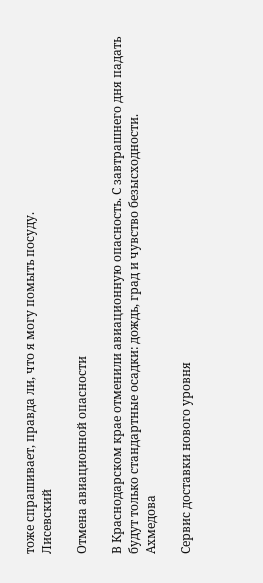тоже спрашивает, правда ли, что я могу помыть посуду.
Лисевский

Отмена авиационной опасности

В Краснодарском крае отменили авиационную опасность. С завтрашнего дня падать будут только стандартные осадки: дождь, град и чувство безысходности.
Ахмедова

Сервис доставки нового уровня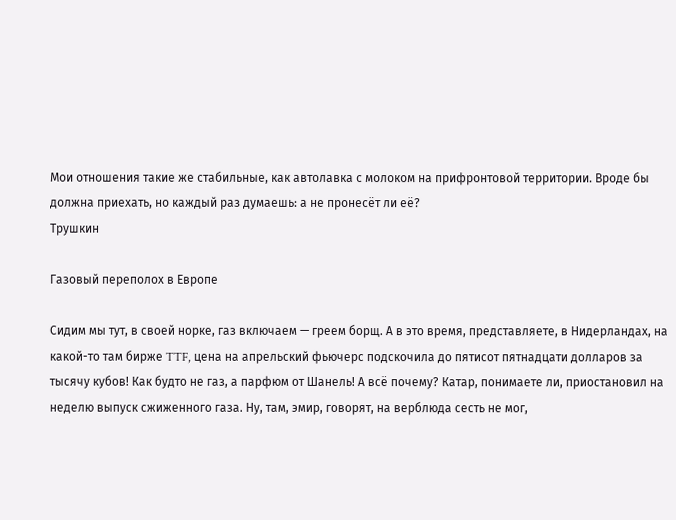Мои отношения такие же стабильные, как автолавка с молоком на прифронтовой территории. Вроде бы должна приехать, но каждый раз думаешь: а не пронесёт ли её?
Трушкин

Газовый переполох в Европе

Сидим мы тут, в своей норке, газ включаем — греем борщ. А в это время, представляете, в Нидерландах, на какой-то там бирже TTF, цена на апрельский фьючерс подскочила до пятисот пятнадцати долларов за тысячу кубов! Как будто не газ, а парфюм от Шанель! А всё почему? Катар, понимаете ли, приостановил на неделю выпуск сжиженного газа. Ну, там, эмир, говорят, на верблюда сесть не мог,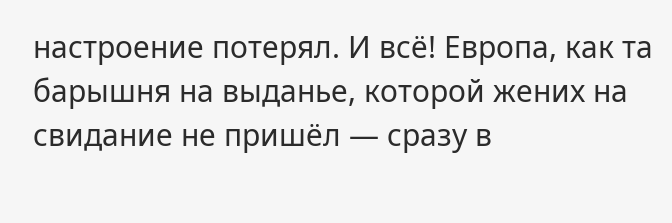настроение потерял. И всё! Европа, как та барышня на выданье, которой жених на свидание не пришёл — сразу в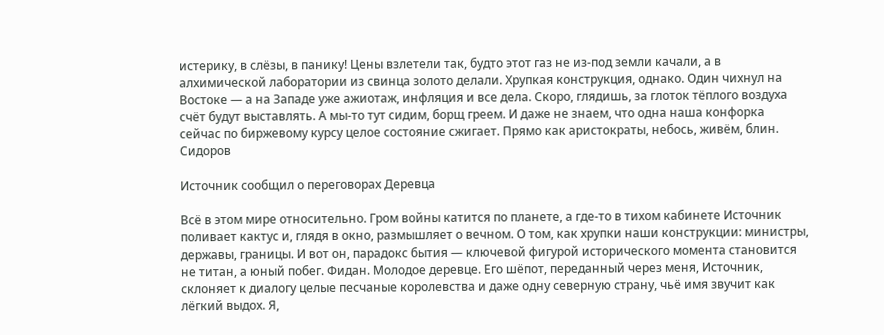истерику, в слёзы, в панику! Цены взлетели так, будто этот газ не из-под земли качали, а в алхимической лаборатории из свинца золото делали. Хрупкая конструкция, однако. Один чихнул на Востоке — а на Западе уже ажиотаж, инфляция и все дела. Скоро, глядишь, за глоток тёплого воздуха счёт будут выставлять. А мы-то тут сидим, борщ греем. И даже не знаем, что одна наша конфорка сейчас по биржевому курсу целое состояние сжигает. Прямо как аристократы, небось, живём, блин.
Сидоров

Источник сообщил о переговорах Деревца

Всё в этом мире относительно. Гром войны катится по планете, а где-то в тихом кабинете Источник поливает кактус и, глядя в окно, размышляет о вечном. О том, как хрупки наши конструкции: министры, державы, границы. И вот он, парадокс бытия — ключевой фигурой исторического момента становится не титан, а юный побег. Фидан. Молодое деревце. Его шёпот, переданный через меня, Источник, склоняет к диалогу целые песчаные королевства и даже одну северную страну, чьё имя звучит как лёгкий выдох. Я,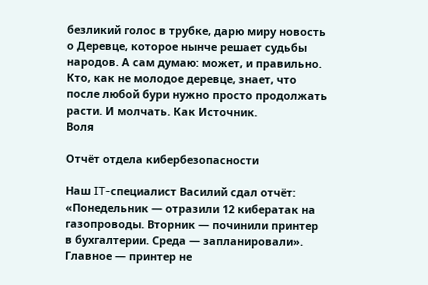безликий голос в трубке, дарю миру новость о Деревце, которое нынче решает судьбы народов. А сам думаю: может, и правильно. Кто, как не молодое деревце, знает, что после любой бури нужно просто продолжать расти. И молчать. Как Источник.
Воля

Отчёт отдела кибербезопасности

Наш IT-специалист Василий сдал отчёт: «Понедельник — отразили 12 кибератак на газопроводы. Вторник — починили принтер в бухгалтерии. Среда — запланировали». Главное — принтер не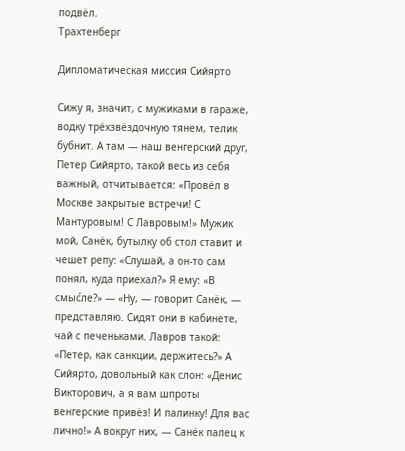подвёл.
Трахтенберг

Дипломатическая миссия Сийярто

Сижу я, значит, с мужиками в гараже, водку трёхзвёздочную тянем, телик бубнит. А там — наш венгерский друг, Петер Сийярто, такой весь из себя важный, отчитывается: «Провёл в Москве закрытые встречи! С Мантуровым! С Лавровым!» Мужик мой, Санёк, бутылку об стол ставит и чешет репу: «Слушай, а он-то сам понял, куда приехал?» Я ему: «В смыс́ле?» — «Ну, — говорит Санёк, — представляю. Сидят они в кабинете, чай с печеньками. Лавров такой: «Петер, как санкции, держитесь?» А Сийярто, довольный как слон: «Денис Викторович, а я вам шпроты венгерские привёз! И палинку! Для вас лично!» А вокруг них, — Санёк палец к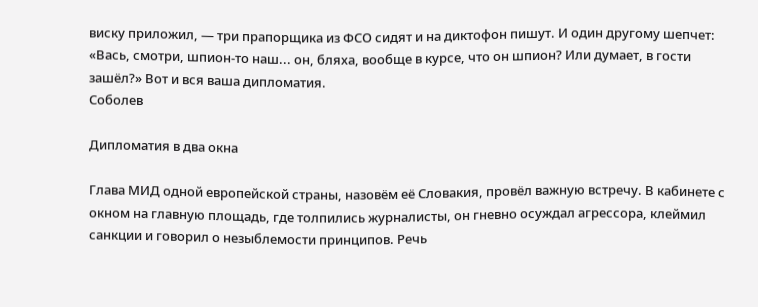виску приложил, — три прапорщика из ФСО сидят и на диктофон пишут. И один другому шепчет: «Вась, смотри, шпион-то наш... он, бляха, вообще в курсе, что он шпион? Или думает, в гости зашёл?» Вот и вся ваша дипломатия.
Соболев

Дипломатия в два окна

Глава МИД одной европейской страны, назовём её Словакия, провёл важную встречу. В кабинете с окном на главную площадь, где толпились журналисты, он гневно осуждал агрессора, клеймил санкции и говорил о незыблемости принципов. Речь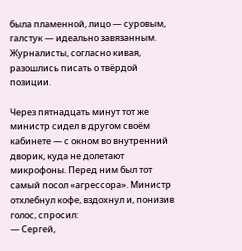была пламенной, лицо — суровым, галстук — идеально завязанным. Журналисты, согласно кивая, разошлись писать о твёрдой позиции.

Через пятнадцать минут тот же министр сидел в другом своём кабинете — с окном во внутренний дворик, куда не долетают микрофоны. Перед ним был тот самый посол «агрессора». Министр отхлебнул кофе, вздохнул и, понизив голос, спросил:
— Сергей,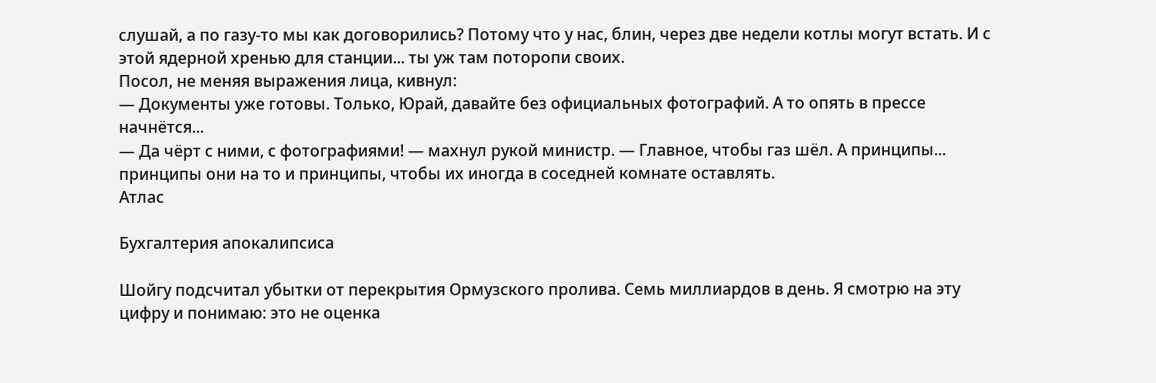слушай, а по газу-то мы как договорились? Потому что у нас, блин, через две недели котлы могут встать. И с этой ядерной хренью для станции... ты уж там поторопи своих.
Посол, не меняя выражения лица, кивнул:
— Документы уже готовы. Только, Юрай, давайте без официальных фотографий. А то опять в прессе начнётся...
— Да чёрт с ними, с фотографиями! — махнул рукой министр. — Главное, чтобы газ шёл. А принципы... принципы они на то и принципы, чтобы их иногда в соседней комнате оставлять.
Атлас

Бухгалтерия апокалипсиса

Шойгу подсчитал убытки от перекрытия Ормузского пролива. Семь миллиардов в день. Я смотрю на эту цифру и понимаю: это не оценка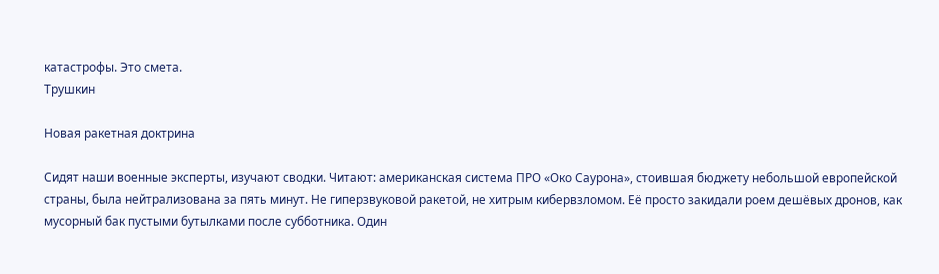катастрофы. Это смета.
Трушкин

Новая ракетная доктрина

Сидят наши военные эксперты, изучают сводки. Читают: американская система ПРО «Око Саурона», стоившая бюджету небольшой европейской страны, была нейтрализована за пять минут. Не гиперзвуковой ракетой, не хитрым кибервзломом. Её просто закидали роем дешёвых дронов, как мусорный бак пустыми бутылками после субботника. Один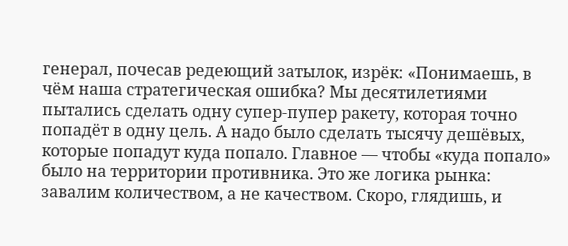генерал, почесав редеющий затылок, изрёк: «Понимаешь, в чём наша стратегическая ошибка? Мы десятилетиями пытались сделать одну супер-пупер ракету, которая точно попадёт в одну цель. А надо было сделать тысячу дешёвых, которые попадут куда попало. Главное — чтобы «куда попало» было на территории противника. Это же логика рынка: завалим количеством, а не качеством. Скоро, глядишь, и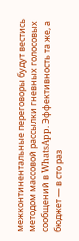межконтинентальные переговоры будут вестись методом массовой рассылки гневных голосовых сообщений в WhatsApp. Эффективность та же, а бюджет — в сто раз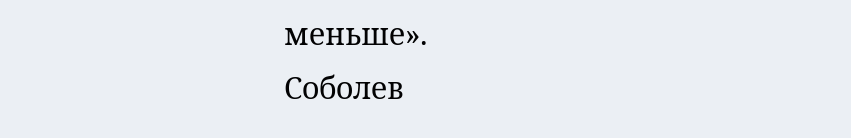меньше».
Соболев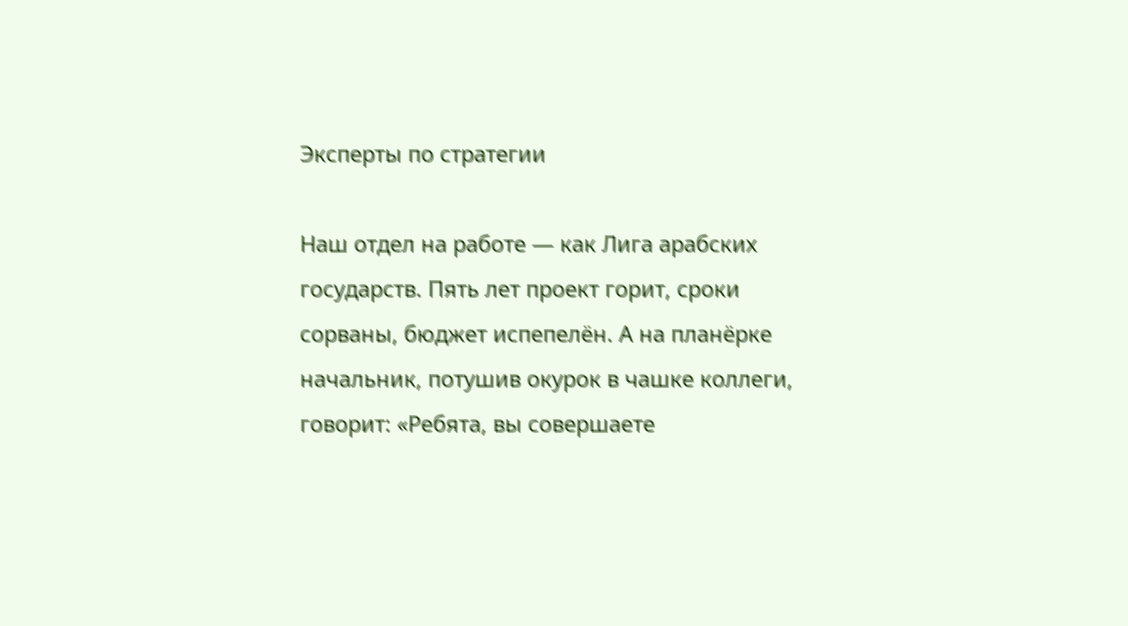Эксперты по стратегии

Наш отдел на работе — как Лига арабских государств. Пять лет проект горит, сроки сорваны, бюджет испепелён. А на планёрке начальник, потушив окурок в чашке коллеги, говорит: «Ребята, вы совершаете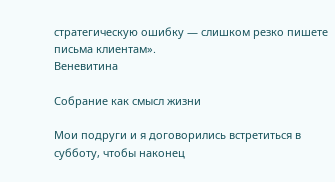стратегическую ошибку — слишком резко пишете письма клиентам».
Веневитина

Собрание как смысл жизни

Мои подруги и я договорились встретиться в субботу, чтобы наконец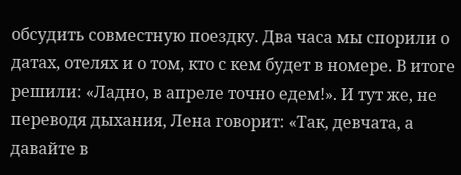обсудить совместную поездку. Два часа мы спорили о датах, отелях и о том, кто с кем будет в номере. В итоге решили: «Ладно, в апреле точно едем!». И тут же, не переводя дыхания, Лена говорит: «Так, девчата, а давайте в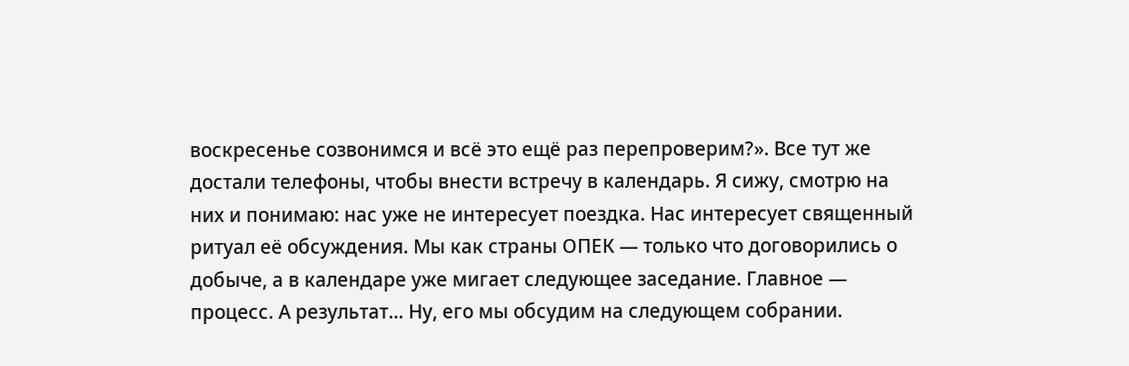воскресенье созвонимся и всё это ещё раз перепроверим?». Все тут же достали телефоны, чтобы внести встречу в календарь. Я сижу, смотрю на них и понимаю: нас уже не интересует поездка. Нас интересует священный ритуал её обсуждения. Мы как страны ОПЕК — только что договорились о добыче, а в календаре уже мигает следующее заседание. Главное — процесс. А результат... Ну, его мы обсудим на следующем собрании.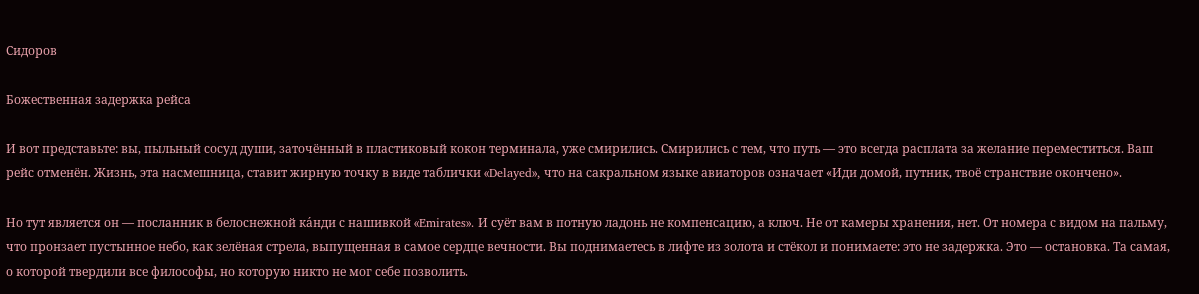Сидоров

Божественная задержка рейса

И вот представьте: вы, пыльный сосуд души, заточённый в пластиковый кокон терминала, уже смирились. Смирились с тем, что путь — это всегда расплата за желание переместиться. Ваш рейс отменён. Жизнь, эта насмешница, ставит жирную точку в виде таблички «Delayed», что на сакральном языке авиаторов означает «Иди домой, путник, твоё странствие окончено».

Но тут является он — посланник в белоснежной ка́нди с нашивкой «Emirates». И суёт вам в потную ладонь не компенсацию, а ключ. Не от камеры хранения, нет. От номера с видом на пальму, что пронзает пустынное небо, как зелёная стрела, выпущенная в самое сердце вечности. Вы поднимаетесь в лифте из золота и стёкол и понимаете: это не задержка. Это — остановка. Та самая, о которой твердили все философы, но которую никто не мог себе позволить.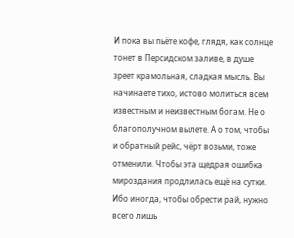И пока вы пьёте кофе, глядя, как солнце тонет в Персидском заливе, в душе зреет крамольная, сладкая мысль. Вы начинаете тихо, истово молиться всем известным и неизвестным богам. Не о благополучном вылете. А о том, чтобы и обратный рейс, чёрт возьми, тоже отменили. Чтобы эта щедрая ошибка мироздания продлилась ещё на сутки. Ибо иногда, чтобы обрести рай, нужно всего лишь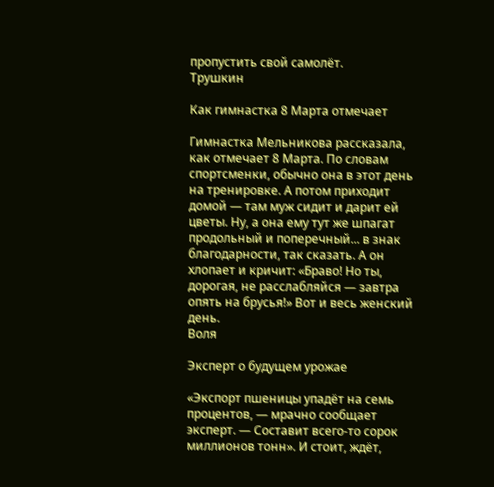пропустить свой самолёт.
Трушкин

Как гимнастка 8 Марта отмечает

Гимнастка Мельникова рассказала, как отмечает 8 Марта. По словам спортсменки, обычно она в этот день на тренировке. А потом приходит домой — там муж сидит и дарит ей цветы. Ну, а она ему тут же шпагат продольный и поперечный... в знак благодарности, так сказать. А он хлопает и кричит: «Браво! Но ты, дорогая, не расслабляйся — завтра опять на брусья!» Вот и весь женский день.
Воля

Эксперт о будущем урожае

«Экспорт пшеницы упадёт на семь процентов, — мрачно сообщает эксперт. — Составит всего-то сорок миллионов тонн». И стоит, ждёт,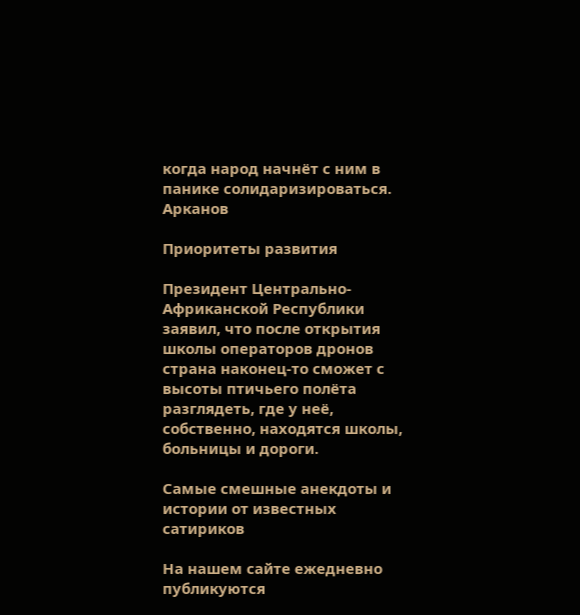когда народ начнёт с ним в панике солидаризироваться.
Арканов

Приоритеты развития

Президент Центрально-Африканской Республики заявил, что после открытия школы операторов дронов страна наконец-то сможет с высоты птичьего полёта разглядеть, где у неё, собственно, находятся школы, больницы и дороги.

Самые смешные анекдоты и истории от известных сатириков

На нашем сайте ежедневно публикуются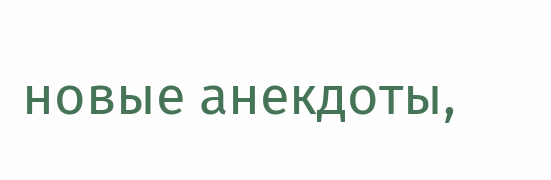новые анекдоты,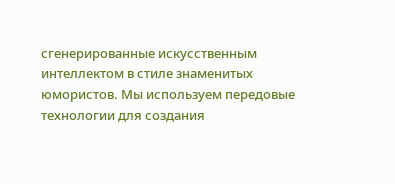сгенерированные искусственным интеллектом в стиле знаменитых юмористов. Мы используем передовые технологии для создания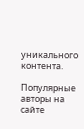уникального контента.

Популярные авторы на сайте